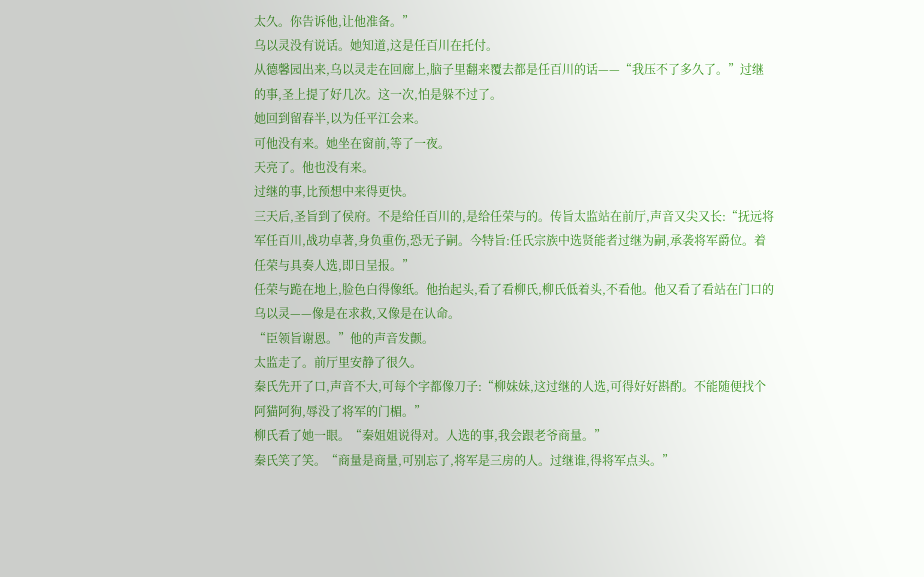太久。你告诉他,让他准备。”
乌以灵没有说话。她知道,这是任百川在托付。
从德馨园出来,乌以灵走在回廊上,脑子里翻来覆去都是任百川的话——“我压不了多久了。”过继的事,圣上提了好几次。这一次,怕是躲不过了。
她回到留春半,以为任平江会来。
可他没有来。她坐在窗前,等了一夜。
天亮了。他也没有来。
过继的事,比预想中来得更快。
三天后,圣旨到了侯府。不是给任百川的,是给任荣与的。传旨太监站在前厅,声音又尖又长:“抚远将军任百川,战功卓著,身负重伤,恐无子嗣。今特旨:任氏宗族中选贤能者过继为嗣,承袭将军爵位。着任荣与具奏人选,即日呈报。”
任荣与跪在地上,脸色白得像纸。他抬起头,看了看柳氏,柳氏低着头,不看他。他又看了看站在门口的乌以灵——像是在求救,又像是在认命。
“臣领旨谢恩。”他的声音发颤。
太监走了。前厅里安静了很久。
秦氏先开了口,声音不大,可每个字都像刀子:“柳妹妹,这过继的人选,可得好好斟酌。不能随便找个阿猫阿狗,辱没了将军的门楣。”
柳氏看了她一眼。“秦姐姐说得对。人选的事,我会跟老爷商量。”
秦氏笑了笑。“商量是商量,可别忘了,将军是三房的人。过继谁,得将军点头。”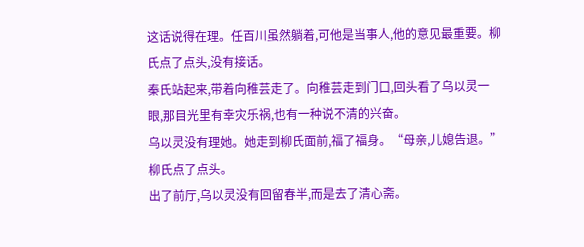这话说得在理。任百川虽然躺着,可他是当事人,他的意见最重要。柳氏点了点头,没有接话。
秦氏站起来,带着向稚芸走了。向稚芸走到门口,回头看了乌以灵一眼,那目光里有幸灾乐祸,也有一种说不清的兴奋。
乌以灵没有理她。她走到柳氏面前,福了福身。“母亲,儿媳告退。”
柳氏点了点头。
出了前厅,乌以灵没有回留春半,而是去了清心斋。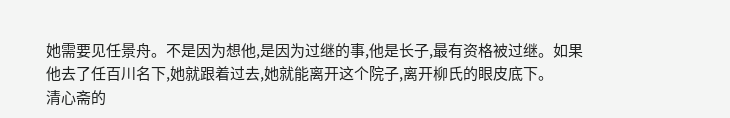她需要见任景舟。不是因为想他,是因为过继的事,他是长子,最有资格被过继。如果他去了任百川名下,她就跟着过去,她就能离开这个院子,离开柳氏的眼皮底下。
清心斋的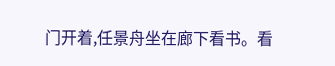门开着,任景舟坐在廊下看书。看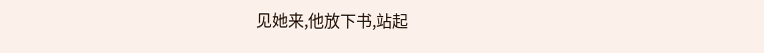见她来,他放下书,站起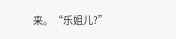来。“乐姐儿?”